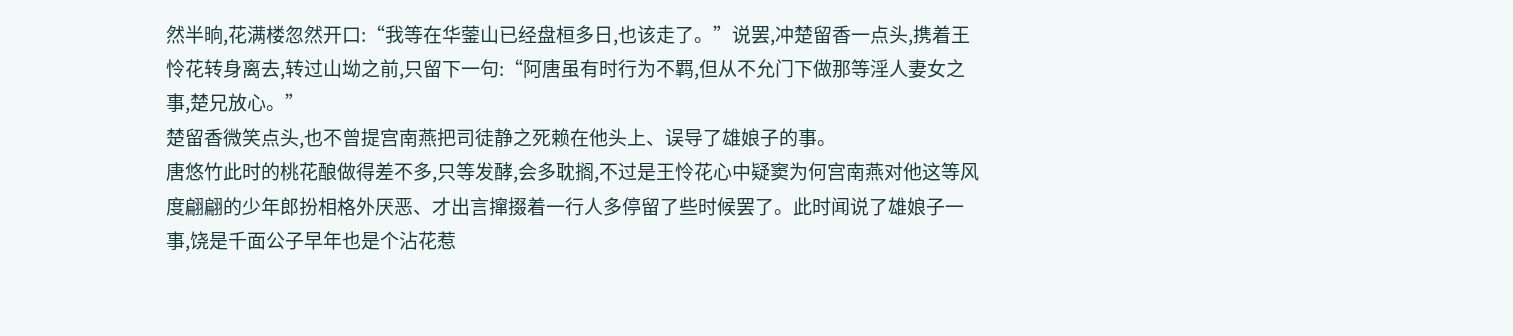然半晌,花满楼忽然开口:“我等在华蓥山已经盘桓多日,也该走了。”说罢,冲楚留香一点头,携着王怜花转身离去,转过山坳之前,只留下一句:“阿唐虽有时行为不羁,但从不允门下做那等淫人妻女之事,楚兄放心。”
楚留香微笑点头,也不曾提宫南燕把司徒静之死赖在他头上、误导了雄娘子的事。
唐悠竹此时的桃花酿做得差不多,只等发酵,会多耽搁,不过是王怜花心中疑窦为何宫南燕对他这等风度翩翩的少年郎扮相格外厌恶、才出言撺掇着一行人多停留了些时候罢了。此时闻说了雄娘子一事,饶是千面公子早年也是个沾花惹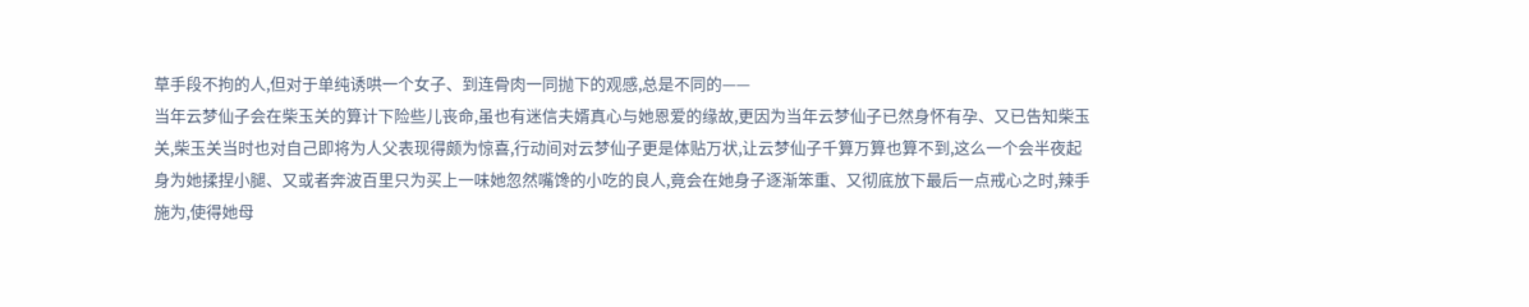草手段不拘的人,但对于单纯诱哄一个女子、到连骨肉一同抛下的观感,总是不同的——
当年云梦仙子会在柴玉关的算计下险些儿丧命,虽也有迷信夫婿真心与她恩爱的缘故,更因为当年云梦仙子已然身怀有孕、又已告知柴玉关,柴玉关当时也对自己即将为人父表现得颇为惊喜,行动间对云梦仙子更是体贴万状,让云梦仙子千算万算也算不到,这么一个会半夜起身为她揉捏小腿、又或者奔波百里只为买上一味她忽然嘴馋的小吃的良人,竟会在她身子逐渐笨重、又彻底放下最后一点戒心之时,辣手施为,使得她母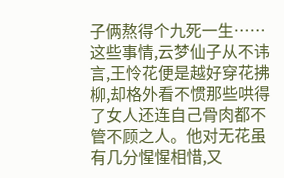子俩熬得个九死一生……
这些事情,云梦仙子从不讳言,王怜花便是越好穿花拂柳,却格外看不惯那些哄得了女人还连自己骨肉都不管不顾之人。他对无花虽有几分惺惺相惜,又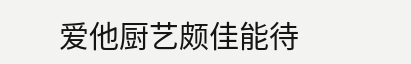爱他厨艺颇佳能待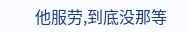他服劳,到底没那等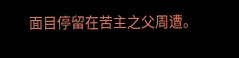面目停留在苦主之父周遭。